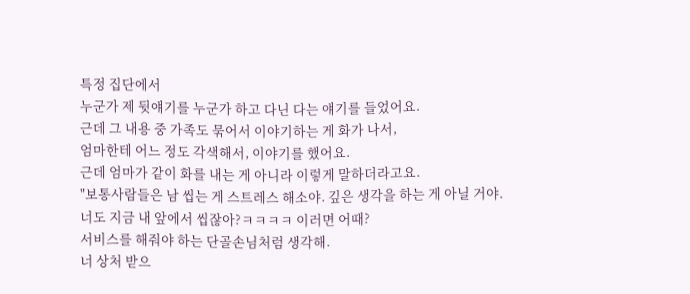특정 집단에서
누군가 제 뒷얘기를 누군가 하고 다닌 다는 얘기를 들었어요.
근데 그 내용 중 가족도 묶어서 이야기하는 게 화가 나서,
엄마한테 어느 정도 각색해서, 이야기를 했어요.
근데 엄마가 같이 화를 내는 게 아니라 이렇게 말하더라고요.
"보통사람들은 남 씹는 게 스트레스 해소야. 깊은 생각을 하는 게 아닐 거야.
너도 지금 내 앞에서 씹잖아?ㅋㅋㅋㅋ 이러면 어때?
서비스를 해줘야 하는 단골손님처럼 생각해.
너 상처 받으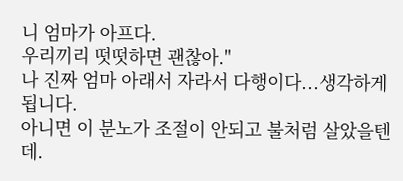니 엄마가 아프다.
우리끼리 떳떳하면 괜찮아."
나 진짜 엄마 아래서 자라서 다행이다...생각하게 됩니다.
아니면 이 분노가 조절이 안되고 불처럼 살았을텐데.